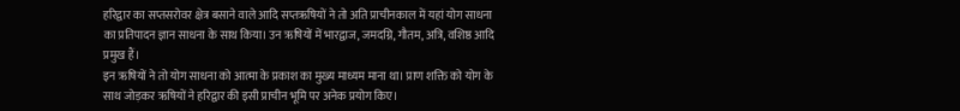हरिद्वार का सप्तसरोवर क्षेत्र बसाने वाले आदि सप्तऋषियों ने तो अति प्राचीनकाल में यहां योग साधना का प्रतिपादन ज्ञान साधना के साथ किया। उन ऋषियों में भारद्वाज, जमदग्नि, गौतम, अत्रि, वशिष्ठ आदि प्रमुख हैं।
इन ऋषियों ने तो योग साधना को आत्मा के प्रकाश का मुख्य माध्यम माना था। प्राण शक्ति को योग के साथ जोड़कर ऋषियों ने हरिद्वार की इसी प्राचीन भूमि पर अनेक प्रयोग किए।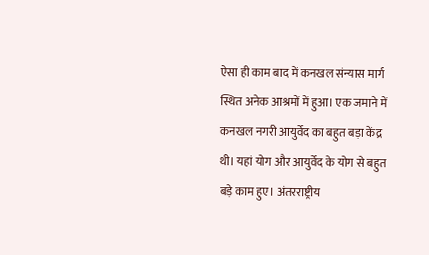ऐसा ही काम बाद में कनखल संन्यास मार्ग स्थित अनेक आश्रमों में हुआ। एक जमाने में कनखल नगरी आयुर्वेद का बहुत बड़ा केंद्र थी। यहां योग और आयुर्वेद के योग से बहुत बड़े काम हुए। अंतरराष्ट्रीय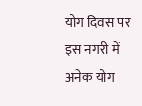योग दिवस पर इस नगरी में अनेक योग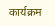कार्यक्रम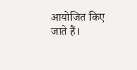आयोजित किए जाते हैं।